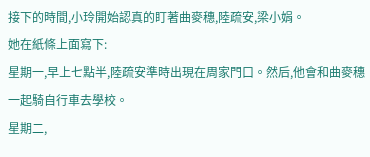接下的時間,小玲開始認真的盯著曲麥穗,陸疏安,梁小娟。
她在紙條上面寫下:
星期一,早上七點半,陸疏安準時出現在周家門口。然后,他會和曲麥穗一起騎自行車去學校。
星期二,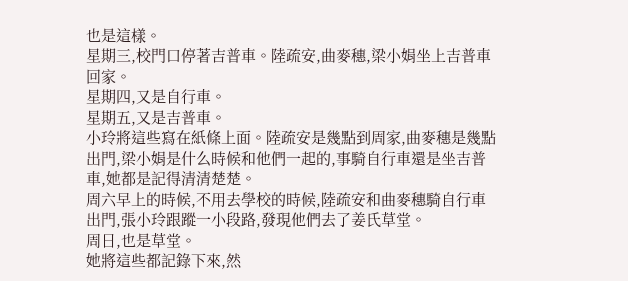也是這樣。
星期三,校門口停著吉普車。陸疏安,曲麥穗,梁小娟坐上吉普車回家。
星期四,又是自行車。
星期五,又是吉普車。
小玲將這些寫在紙條上面。陸疏安是幾點到周家,曲麥穗是幾點出門,梁小娟是什么時候和他們一起的,事騎自行車還是坐吉普車,她都是記得清清楚楚。
周六早上的時候,不用去學校的時候,陸疏安和曲麥穗騎自行車出門,張小玲跟蹤一小段路,發現他們去了姜氏草堂。
周日,也是草堂。
她將這些都記錄下來,然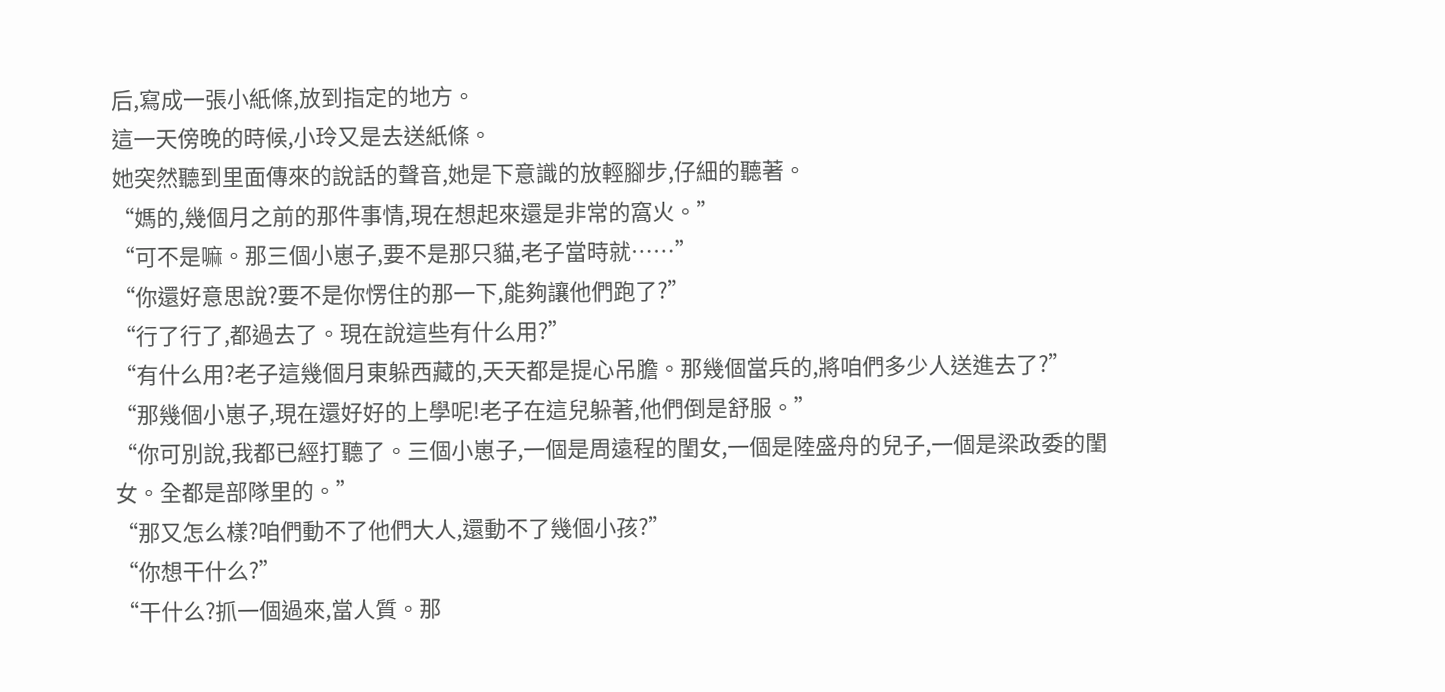后,寫成一張小紙條,放到指定的地方。
這一天傍晚的時候,小玲又是去送紙條。
她突然聽到里面傳來的說話的聲音,她是下意識的放輕腳步,仔細的聽著。
“媽的,幾個月之前的那件事情,現在想起來還是非常的窩火。”
“可不是嘛。那三個小崽子,要不是那只貓,老子當時就……”
“你還好意思說?要不是你愣住的那一下,能夠讓他們跑了?”
“行了行了,都過去了。現在說這些有什么用?”
“有什么用?老子這幾個月東躲西藏的,天天都是提心吊膽。那幾個當兵的,將咱們多少人送進去了?”
“那幾個小崽子,現在還好好的上學呢!老子在這兒躲著,他們倒是舒服。”
“你可別說,我都已經打聽了。三個小崽子,一個是周遠程的閨女,一個是陸盛舟的兒子,一個是梁政委的閨女。全都是部隊里的。”
“那又怎么樣?咱們動不了他們大人,還動不了幾個小孩?”
“你想干什么?”
“干什么?抓一個過來,當人質。那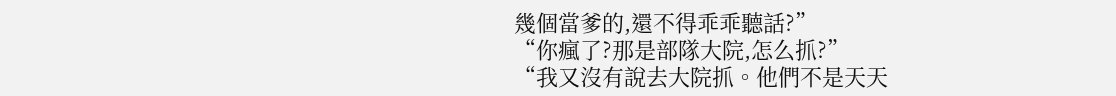幾個當爹的,還不得乖乖聽話?”
“你瘋了?那是部隊大院,怎么抓?”
“我又沒有說去大院抓。他們不是天天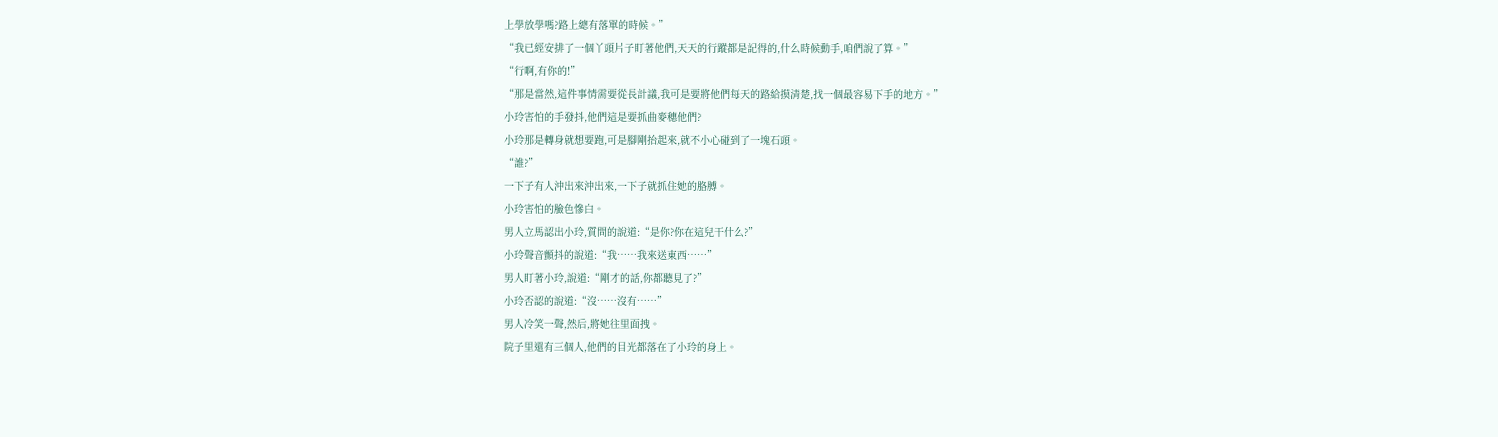上學放學嗎?路上總有落單的時候。”
“我已經安排了一個丫頭片子盯著他們,天天的行蹤都是記得的,什么時候動手,咱們說了算。”
“行啊,有你的!”
“那是當然,這件事情需要從長計議,我可是要將他們每天的路給摸清楚,找一個最容易下手的地方。”
小玲害怕的手發抖,他們這是要抓曲麥穗他們?
小玲那是轉身就想要跑,可是腳剛抬起來,就不小心碰到了一塊石頭。
“誰?”
一下子有人沖出來沖出來,一下子就抓住她的胳膊。
小玲害怕的臉色慘白。
男人立馬認出小玲,質問的說道:“是你?你在這兒干什么?”
小玲聲音顫抖的說道:“我……我來送東西……”
男人盯著小玲,說道:“剛才的話,你都聽見了?”
小玲否認的說道:“沒……沒有……”
男人冷笑一聲,然后,將她往里面拽。
院子里還有三個人,他們的目光都落在了小玲的身上。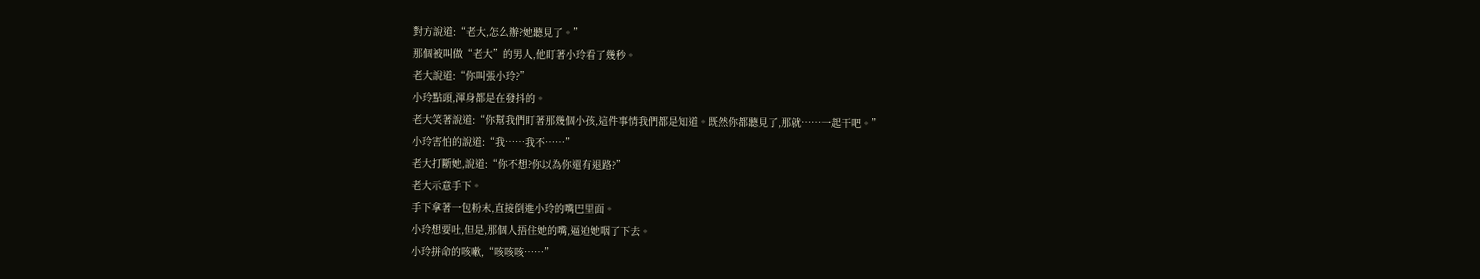對方說道:“老大,怎么辦?她聽見了。”
那個被叫做“老大”的男人,他盯著小玲看了幾秒。
老大說道:“你叫張小玲?”
小玲點頭,渾身都是在發抖的。
老大笑著說道:“你幫我們盯著那幾個小孩,這件事情我們都是知道。既然你都聽見了,那就……一起干吧。”
小玲害怕的說道:“我……我不……”
老大打斷她,說道:“你不想?你以為你還有退路?”
老大示意手下。
手下拿著一包粉末,直接倒進小玲的嘴巴里面。
小玲想要吐,但是,那個人捂住她的嘴,逼迫她咽了下去。
小玲拼命的咳嗽,“咳咳咳……”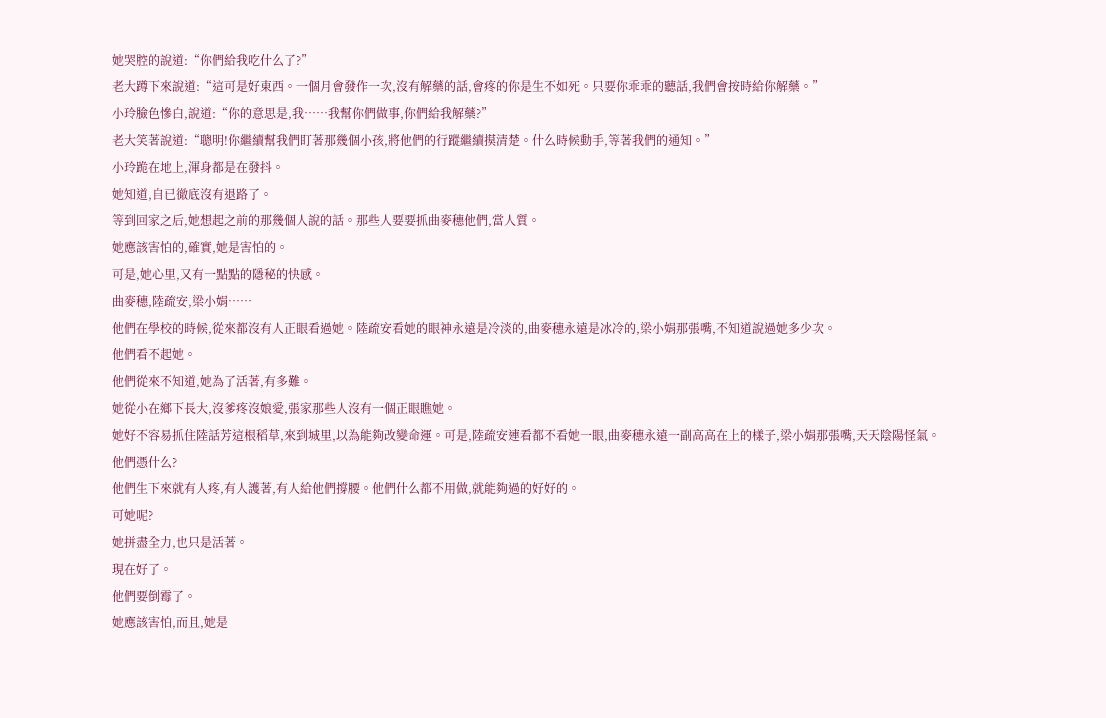她哭腔的說道:“你們給我吃什么了?”
老大蹲下來說道:“這可是好東西。一個月會發作一次,沒有解藥的話,會疼的你是生不如死。只要你乖乖的聽話,我們會按時給你解藥。”
小玲臉色慘白,說道:“你的意思是,我……我幫你們做事,你們給我解藥?”
老大笑著說道:“聰明!你繼續幫我們盯著那幾個小孩,將他們的行蹤繼續摸清楚。什么時候動手,等著我們的通知。”
小玲跪在地上,渾身都是在發抖。
她知道,自已徹底沒有退路了。
等到回家之后,她想起之前的那幾個人說的話。那些人要要抓曲麥穗他們,當人質。
她應該害怕的,確實,她是害怕的。
可是,她心里,又有一點點的隱秘的快感。
曲麥穗,陸疏安,梁小娟……
他們在學校的時候,從來都沒有人正眼看過她。陸疏安看她的眼神永遠是冷淡的,曲麥穗永遠是冰冷的,梁小娟那張嘴,不知道說過她多少次。
他們看不起她。
他們從來不知道,她為了活著,有多難。
她從小在鄉下長大,沒爹疼沒娘愛,張家那些人沒有一個正眼瞧她。
她好不容易抓住陸話芳這根稻草,來到城里,以為能夠改變命運。可是,陸疏安連看都不看她一眼,曲麥穗永遠一副高高在上的樣子,梁小娟那張嘴,天天陰陽怪氣。
他們憑什么?
他們生下來就有人疼,有人護著,有人給他們撐腰。他們什么都不用做,就能夠過的好好的。
可她呢?
她拼盡全力,也只是活著。
現在好了。
他們要倒霉了。
她應該害怕,而且,她是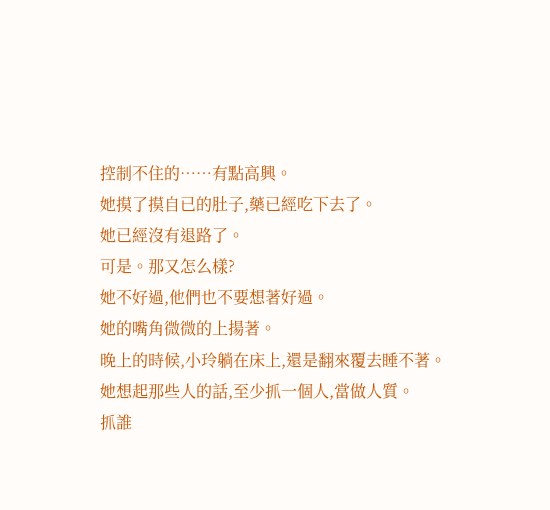控制不住的……有點高興。
她摸了摸自已的肚子,藥已經吃下去了。
她已經沒有退路了。
可是。那又怎么樣?
她不好過,他們也不要想著好過。
她的嘴角微微的上揚著。
晚上的時候,小玲躺在床上,還是翻來覆去睡不著。
她想起那些人的話,至少抓一個人,當做人質。
抓誰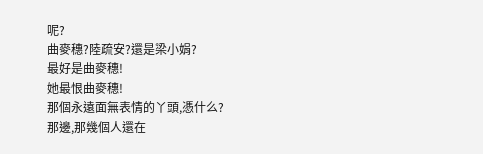呢?
曲麥穗?陸疏安?還是梁小娟?
最好是曲麥穗!
她最恨曲麥穗!
那個永遠面無表情的丫頭,憑什么?
那邊,那幾個人還在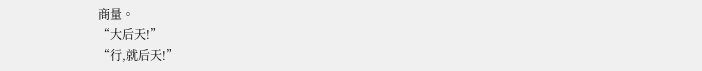商量。
“大后天!”
“行,就后天!”